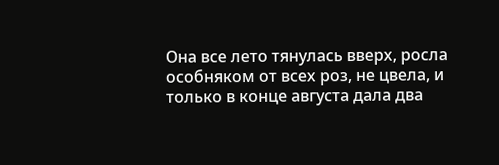Она все лето тянулась вверх, росла особняком от всех роз, не цвела, и только в конце августа дала два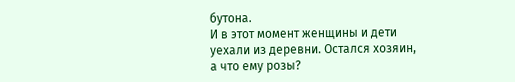бутона.
И в этот момент женщины и дети уехали из деревни. Остался хозяин, а что ему розы?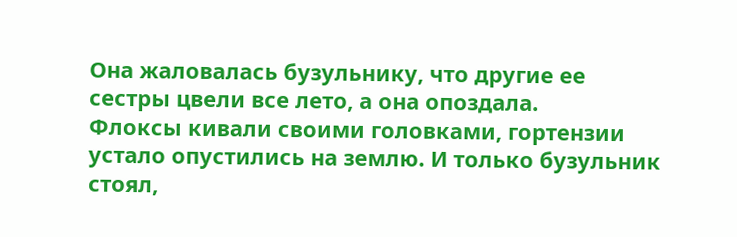Она жаловалась бузульнику, что другие ее сестры цвели все лето, а она опоздала.
Флоксы кивали своими головками, гортензии устало опустились на землю. И только бузульник стоял,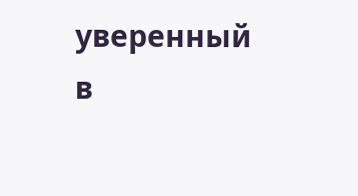уверенный в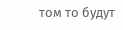том то будут